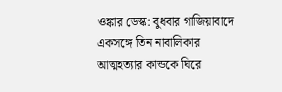ওঙ্কার ডেস্ক: বুধবার গাজিয়াবাদে একসঙ্গে তিন নাবালিকার আত্মহত্যার কান্ডকে ঘিরে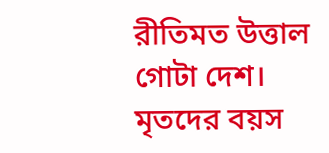রীতিমত উত্তাল গোটা দেশ। মৃতদের বয়স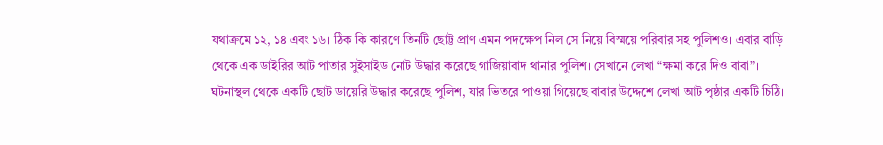যথাক্রমে ১২, ১৪ এবং ১৬। ঠিক কি কারণে তিনটি ছোট্ট প্রাণ এমন পদক্ষেপ নিল সে নিয়ে বিস্ময়ে পরিবার সহ পুলিশও। এবার বাড়ি থেকে এক ডাইরির আট পাতার সুইসাইড নোট উদ্ধার করেছে গাজিয়াবাদ থানার পুলিশ। সেখানে লেখা “ক্ষমা করে দিও বাবা”।
ঘটনাস্থল থেকে একটি ছোট ডায়েরি উদ্ধার করেছে পুলিশ, যার ভিতরে পাওয়া গিয়েছে বাবার উদ্দেশে লেখা আট পৃষ্ঠার একটি চিঠি।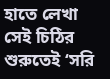হাতে লেখা সেই চিঠির শুরুতেই ‘সরি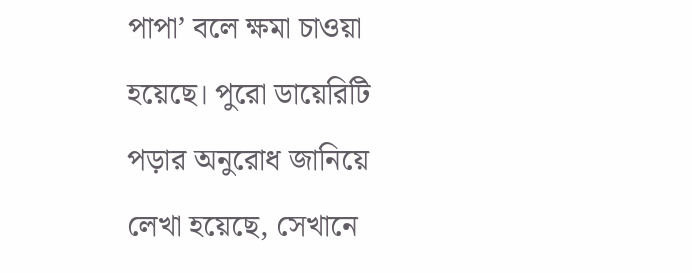পাপা’ বলে ক্ষমা চাওয়া হয়েছে। পুরো ডায়েরিটি পড়ার অনুরোধ জানিয়ে লেখা হয়েছে, সেখানে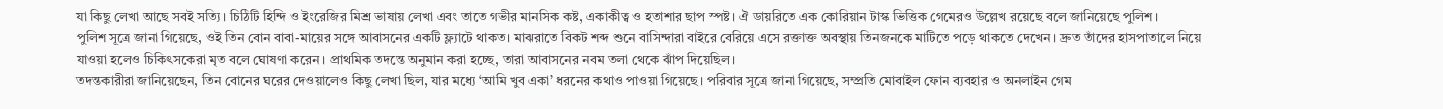যা কিছু লেখা আছে সবই সত্যি। চিঠিটি হিন্দি ও ইংরেজির মিশ্র ভাষায় লেখা এবং তাতে গভীর মানসিক কষ্ট, একাকীত্ব ও হতাশার ছাপ স্পষ্ট। ঐ ডায়রিতে এক কোরিয়ান টাস্ক ভিত্তিক গেমেরও উল্লেখ রয়েছে বলে জানিয়েছে পুলিশ।
পুলিশ সূত্রে জানা গিয়েছে, ওই তিন বোন বাবা-মায়ের সঙ্গে আবাসনের একটি ফ্ল্যাটে থাকত। মাঝরাতে বিকট শব্দ শুনে বাসিন্দারা বাইরে বেরিয়ে এসে রক্তাক্ত অবস্থায় তিনজনকে মাটিতে পড়ে থাকতে দেখেন। দ্রুত তাঁদের হাসপাতালে নিয়ে যাওয়া হলেও চিকিৎসকেরা মৃত বলে ঘোষণা করেন। প্রাথমিক তদন্তে অনুমান করা হচ্ছে, তারা আবাসনের নবম তলা থেকে ঝাঁপ দিয়েছিল।
তদন্তকারীরা জানিয়েছেন, তিন বোনের ঘরের দেওয়ালেও কিছু লেখা ছিল, যার মধ্যে ‘আমি খুব একা’ ধরনের কথাও পাওয়া গিয়েছে। পরিবার সূত্রে জানা গিয়েছে, সম্প্রতি মোবাইল ফোন ব্যবহার ও অনলাইন গেম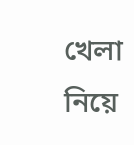খেলা নিয়ে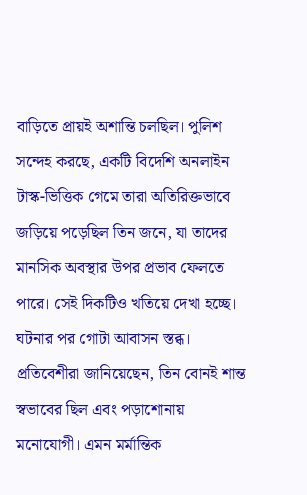বাড়িতে প্রায়ই অশান্তি চলছিল। পুলিশ সন্দেহ করছে, একটি বিদেশি অনলাইন টাস্ক-ভিত্তিক গেমে তারা অতিরিক্তভাবে জড়িয়ে পড়েছিল তিন জনে, যা তাদের মানসিক অবস্থার উপর প্রভাব ফেলতে পারে। সেই দিকটিও খতিয়ে দেখা হচ্ছে।
ঘটনার পর গোটা আবাসন স্তব্ধ। প্রতিবেশীরা জানিয়েছেন, তিন বোনই শান্ত স্বভাবের ছিল এবং পড়াশোনায় মনোযোগী। এমন মর্মান্তিক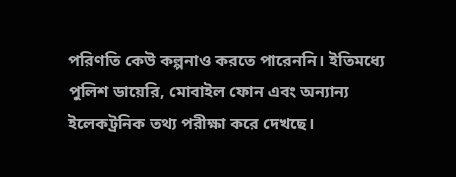পরিণতি কেউ কল্পনাও করতে পারেননি। ইতিমধ্যে পুলিশ ডায়েরি, মোবাইল ফোন এবং অন্যান্য ইলেকট্রনিক তথ্য পরীক্ষা করে দেখছে।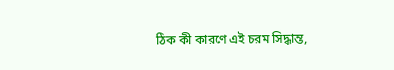ঠিক কী কারণে এই চরম সিদ্ধান্ত,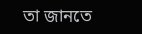তা জানতে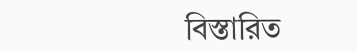বিস্তারিত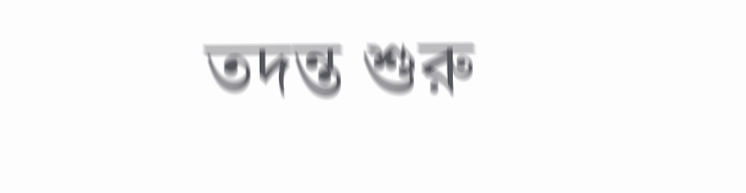তদন্ত শুরু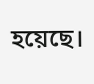হয়েছে।